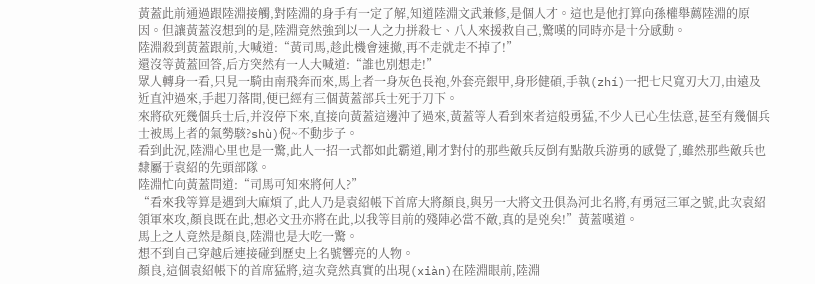黃蓋此前通過跟陸淵接觸,對陸淵的身手有一定了解,知道陸淵文武兼修,是個人才。這也是他打算向孫權舉薦陸淵的原因。但讓黃蓋沒想到的是,陸淵竟然強到以一人之力拼殺七、八人來援救自己,驚嘆的同時亦是十分感動。
陸淵殺到黃蓋跟前,大喊道:“黃司馬,趁此機會速撤,再不走就走不掉了!”
還沒等黃蓋回答,后方突然有一人大喊道:“誰也別想走!”
眾人轉身一看,只見一騎由南飛奔而來,馬上者一身灰色長袍,外套亮銀甲,身形健碩,手執(zhí)一把七尺寬刃大刀,由遠及近直沖過來,手起刀落間,便已經有三個黃蓋部兵士死于刀下。
來將砍死幾個兵士后,并沒停下來,直接向黃蓋這邊沖了過來,黃蓋等人看到來者這般勇猛,不少人已心生怯意,甚至有幾個兵士被馬上者的氣勢駭?shù)倪~不動步子。
看到此況,陸淵心里也是一驚,此人一招一式都如此霸道,剛才對付的那些敵兵反倒有點散兵游勇的感覺了,雖然那些敵兵也隸屬于袁紹的先頭部隊。
陸淵忙向黃蓋問道:“司馬可知來將何人?”
“看來我等算是遇到大麻煩了,此人乃是袁紹帳下首席大將顏良,與另一大將文丑俱為河北名將,有勇冠三軍之號,此次袁紹領軍來攻,顏良既在此,想必文丑亦將在此,以我等目前的殘陣必當不敵,真的是兇矣!”黃蓋嘆道。
馬上之人竟然是顏良,陸淵也是大吃一驚。
想不到自己穿越后連接碰到歷史上名號響亮的人物。
顏良,這個袁紹帳下的首席猛將,這次竟然真實的出現(xiàn)在陸淵眼前,陸淵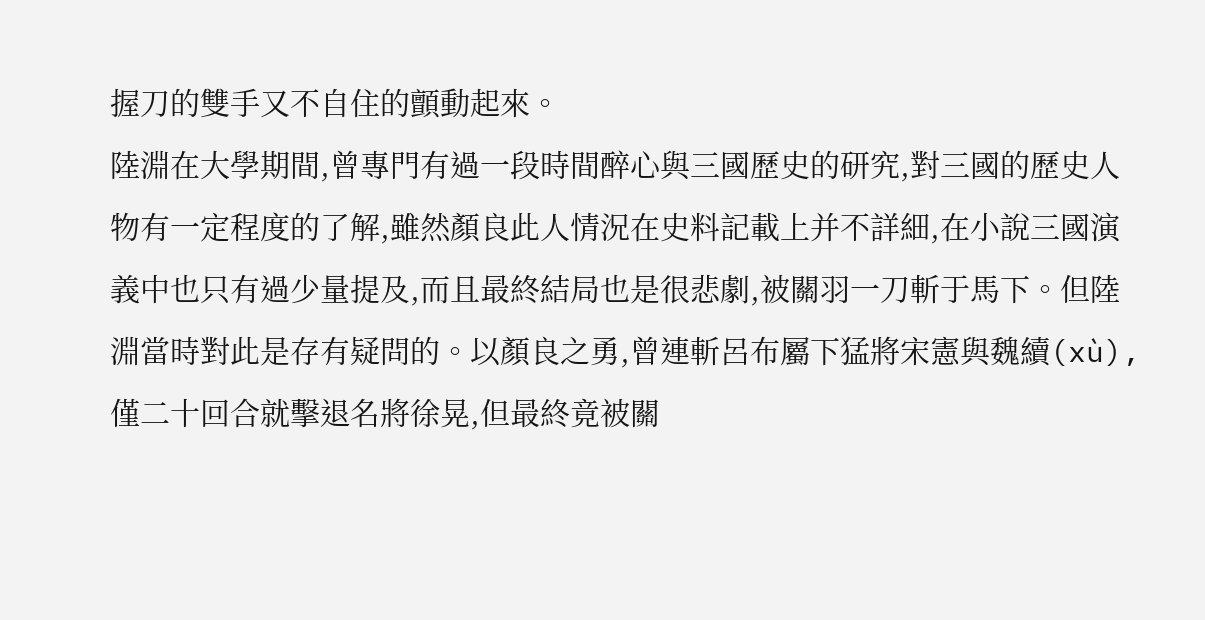握刀的雙手又不自住的顫動起來。
陸淵在大學期間,曾專門有過一段時間醉心與三國歷史的研究,對三國的歷史人物有一定程度的了解,雖然顏良此人情況在史料記載上并不詳細,在小說三國演義中也只有過少量提及,而且最終結局也是很悲劇,被關羽一刀斬于馬下。但陸淵當時對此是存有疑問的。以顏良之勇,曾連斬呂布屬下猛將宋憲與魏續(xù),僅二十回合就擊退名將徐晃,但最終竟被關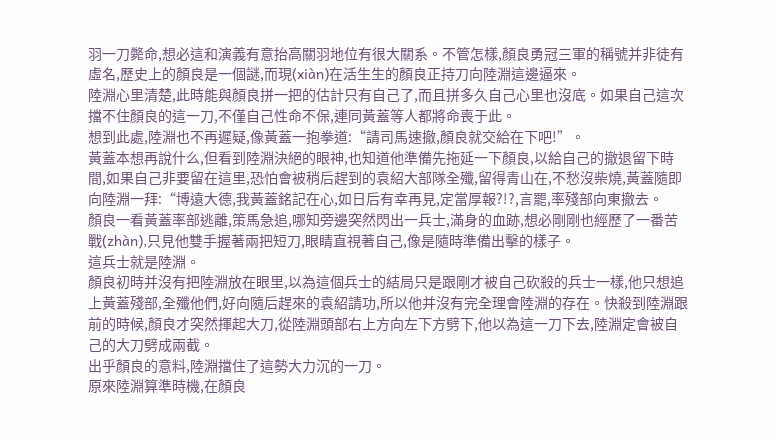羽一刀斃命,想必這和演義有意抬高關羽地位有很大關系。不管怎樣,顏良勇冠三軍的稱號并非徒有虛名,歷史上的顏良是一個謎,而現(xiàn)在活生生的顏良正持刀向陸淵這邊逼來。
陸淵心里清楚,此時能與顏良拼一把的估計只有自己了,而且拼多久自己心里也沒底。如果自己這次擋不住顏良的這一刀,不僅自己性命不保,連同黃蓋等人都將命喪于此。
想到此處,陸淵也不再遲疑,像黃蓋一抱拳道:“請司馬速撤,顏良就交給在下吧!”。
黃蓋本想再說什么,但看到陸淵決絕的眼神,也知道他準備先拖延一下顏良,以給自己的撤退留下時間,如果自己非要留在這里,恐怕會被稍后趕到的袁紹大部隊全殲,留得青山在,不愁沒柴燒,黃蓋隨即向陸淵一拜:“博遠大德,我黃蓋銘記在心,如日后有幸再見,定當厚報?!?,言罷,率殘部向東撤去。
顏良一看黃蓋率部逃離,策馬急追,哪知旁邊突然閃出一兵士,滿身的血跡,想必剛剛也經歷了一番苦戰(zhàn),只見他雙手握著兩把短刀,眼睛直視著自己,像是隨時準備出擊的樣子。
這兵士就是陸淵。
顏良初時并沒有把陸淵放在眼里,以為這個兵士的結局只是跟剛才被自己砍殺的兵士一樣,他只想追上黃蓋殘部,全殲他們,好向隨后趕來的袁紹請功,所以他并沒有完全理會陸淵的存在。快殺到陸淵跟前的時候,顏良才突然揮起大刀,從陸淵頭部右上方向左下方劈下,他以為這一刀下去,陸淵定會被自己的大刀劈成兩截。
出乎顏良的意料,陸淵擋住了這勢大力沉的一刀。
原來陸淵算準時機,在顏良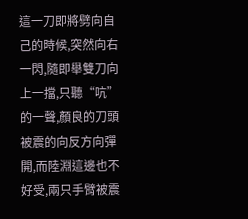這一刀即將劈向自己的時候,突然向右一閃,隨即舉雙刀向上一擋,只聽“吭”的一聲,顏良的刀頭被震的向反方向彈開,而陸淵這邊也不好受,兩只手臂被震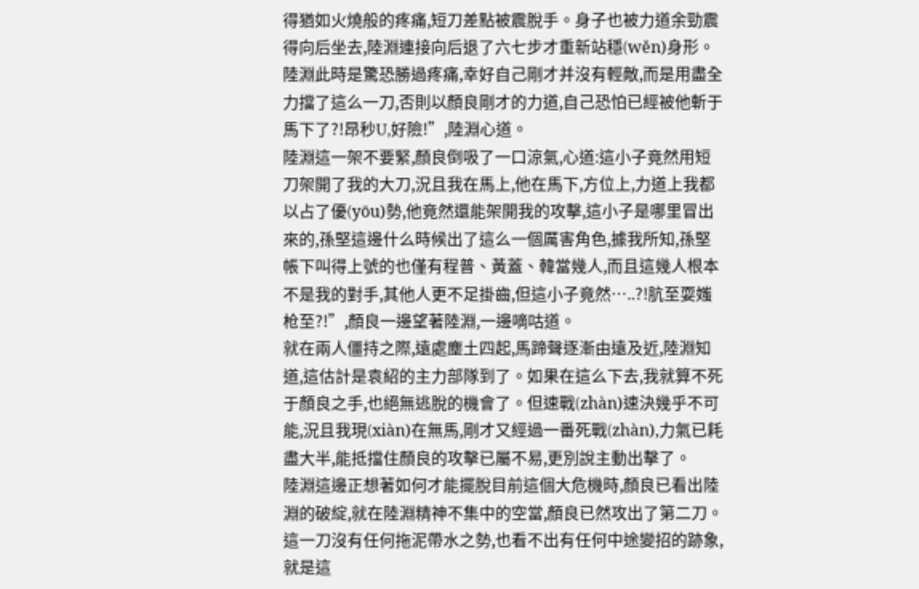得猶如火燒般的疼痛,短刀差點被震脫手。身子也被力道余勁震得向后坐去,陸淵連接向后退了六七步才重新站穩(wěn)身形。
陸淵此時是驚恐勝過疼痛,幸好自己剛才并沒有輕敵,而是用盡全力擋了這么一刀,否則以顏良剛才的力道,自己恐怕已經被他斬于馬下了?!昂秒U,好險!”,陸淵心道。
陸淵這一架不要緊,顏良倒吸了一口涼氣,心道:這小子竟然用短刀架開了我的大刀,況且我在馬上,他在馬下,方位上,力道上我都以占了優(yōu)勢,他竟然還能架開我的攻擊,這小子是哪里冒出來的,孫堅這邊什么時候出了這么一個厲害角色,據我所知,孫堅帳下叫得上號的也僅有程普、黃蓋、韓當幾人,而且這幾人根本不是我的對手,其他人更不足掛齒,但這小子竟然…..?!肮至耍媸枪至?!”,顏良一邊望著陸淵,一邊嘀咕道。
就在兩人僵持之際,遠處塵土四起,馬蹄聲逐漸由遠及近,陸淵知道,這估計是袁紹的主力部隊到了。如果在這么下去,我就算不死于顏良之手,也絕無逃脫的機會了。但速戰(zhàn)速決幾乎不可能,況且我現(xiàn)在無馬,剛才又經過一番死戰(zhàn),力氣已耗盡大半,能抵擋住顏良的攻擊已屬不易,更別說主動出擊了。
陸淵這邊正想著如何才能擺脫目前這個大危機時,顏良已看出陸淵的破綻,就在陸淵精神不集中的空當,顏良已然攻出了第二刀。
這一刀沒有任何拖泥帶水之勢,也看不出有任何中途變招的跡象,就是這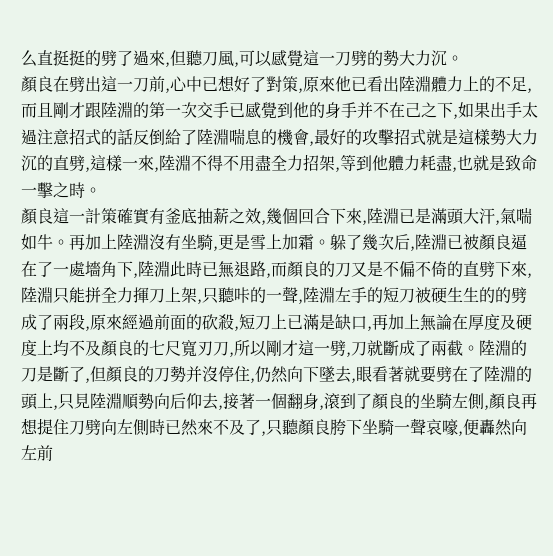么直挺挺的劈了過來,但聽刀風,可以感覺這一刀劈的勢大力沉。
顏良在劈出這一刀前,心中已想好了對策,原來他已看出陸淵體力上的不足,而且剛才跟陸淵的第一次交手已感覺到他的身手并不在己之下,如果出手太過注意招式的話反倒給了陸淵喘息的機會,最好的攻擊招式就是這樣勢大力沉的直劈,這樣一來,陸淵不得不用盡全力招架,等到他體力耗盡,也就是致命一擊之時。
顏良這一計策確實有釜底抽薪之效,幾個回合下來,陸淵已是滿頭大汗,氣喘如牛。再加上陸淵沒有坐騎,更是雪上加霜。躲了幾次后,陸淵已被顏良逼在了一處墻角下,陸淵此時已無退路,而顏良的刀又是不偏不倚的直劈下來,陸淵只能拼全力揮刀上架,只聽咔的一聲,陸淵左手的短刀被硬生生的的劈成了兩段,原來經過前面的砍殺,短刀上已滿是缺口,再加上無論在厚度及硬度上均不及顏良的七尺寬刃刀,所以剛才這一劈,刀就斷成了兩截。陸淵的刀是斷了,但顏良的刀勢并沒停住,仍然向下墜去,眼看著就要劈在了陸淵的頭上,只見陸淵順勢向后仰去,接著一個翻身,滾到了顏良的坐騎左側,顏良再想提住刀劈向左側時已然來不及了,只聽顏良胯下坐騎一聲哀嚎,便轟然向左前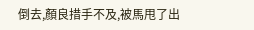倒去,顏良措手不及,被馬甩了出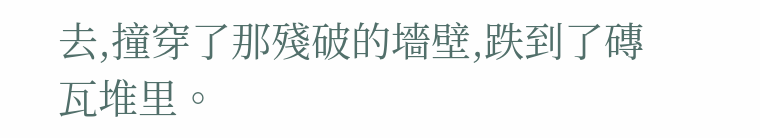去,撞穿了那殘破的墻壁,跌到了磚瓦堆里。